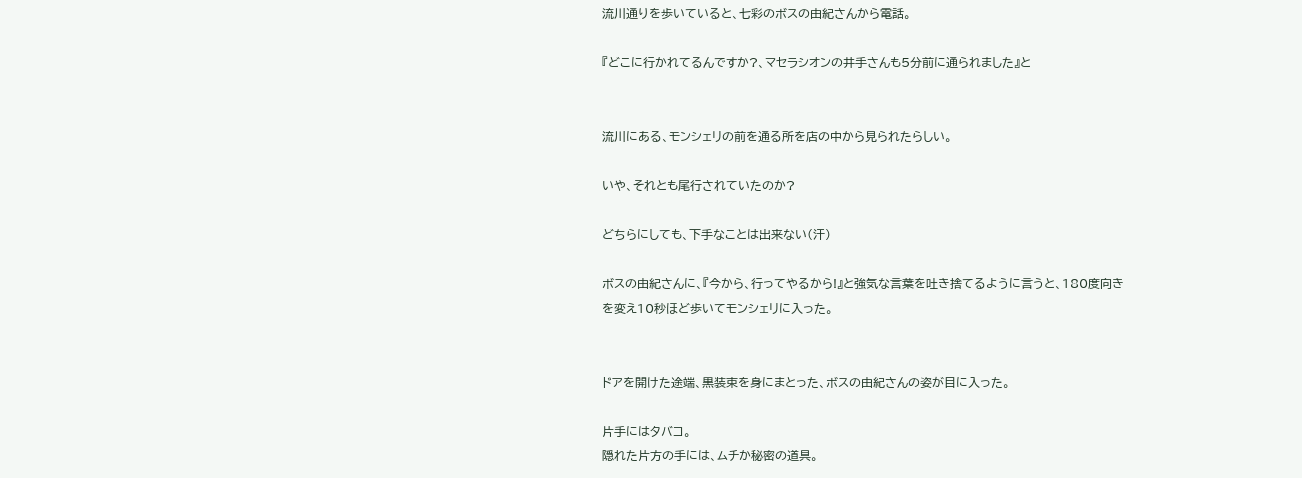流川通りを歩いていると、七彩のボスの由紀さんから電話。

『どこに行かれてるんですか?、マセラシオンの井手さんも5分前に通られました』と


流川にある、モンシェリの前を通る所を店の中から見られたらしい。

いや、それとも尾行されていたのか?

どちらにしても、下手なことは出来ない(汗)

ボスの由紀さんに、『今から、行ってやるから!』と強気な言葉を吐き捨てるように言うと、180度向きを変え10秒ほど歩いてモンシェリに入った。


ドアを開けた途端、黒装束を身にまとった、ボスの由紀さんの姿が目に入った。

片手にはタバコ。
隠れた片方の手には、ムチか秘密の道具。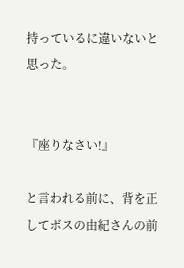持っているに違いないと思った。


『座りなさい!』

と言われる前に、背を正してボスの由紀さんの前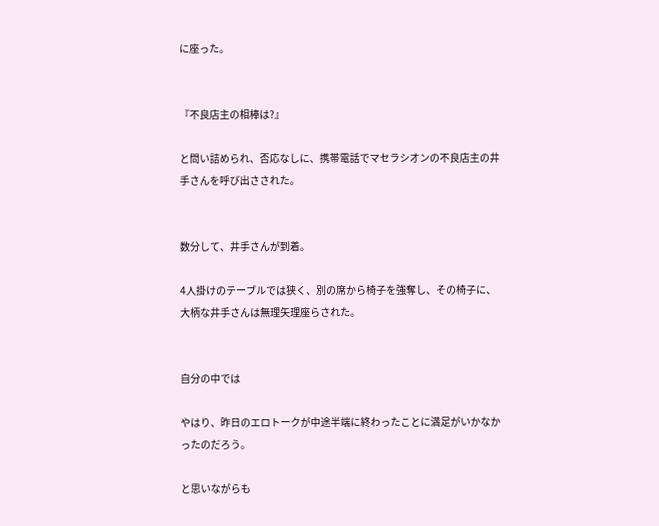に座った。


『不良店主の相棒は?』

と問い詰められ、否応なしに、携帯電話でマセラシオンの不良店主の井手さんを呼び出さされた。


数分して、井手さんが到着。

4人掛けのテーブルでは狭く、別の席から椅子を強奪し、その椅子に、大柄な井手さんは無理矢理座らされた。


自分の中では

やはり、昨日のエロトークが中途半端に終わったことに満足がいかなかったのだろう。

と思いながらも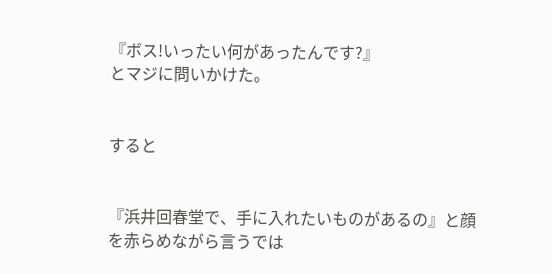『ボス!いったい何があったんです?』
とマジに問いかけた。


すると


『浜井回春堂で、手に入れたいものがあるの』と顔を赤らめながら言うでは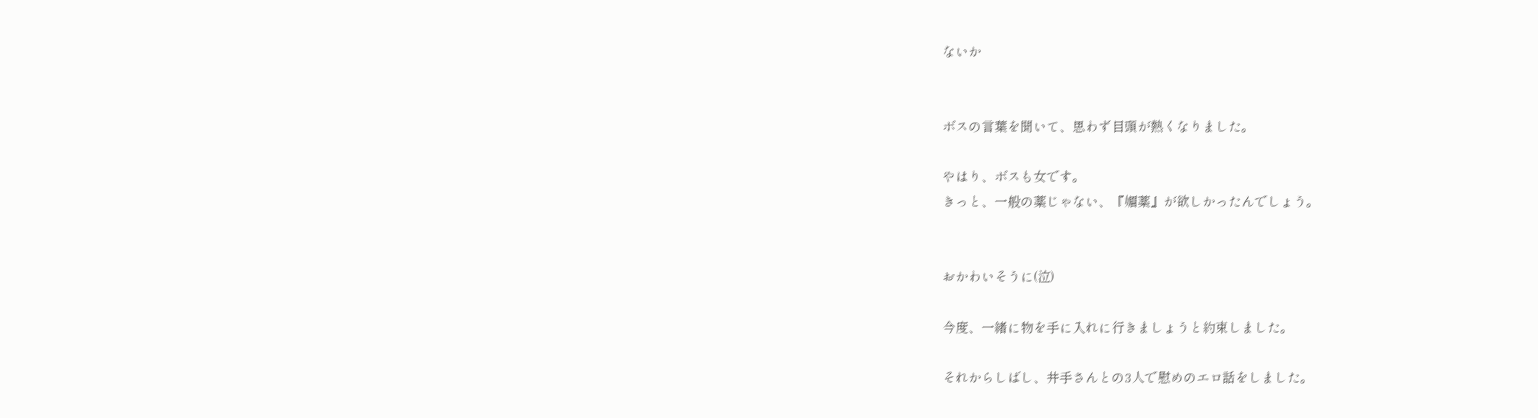ないか


ボスの言葉を聞いて、思わず目頭が熱くなりました。

やはり、ボスも女です。
きっと、一般の薬じゃない、『媚薬』が欲しかったんでしょう。


おかわいそうに(泣)

今度、一緒に物を手に入れに行きましょうと約束しました。

それからしばし、井手さんとの3人で慰めのエロ話をしました。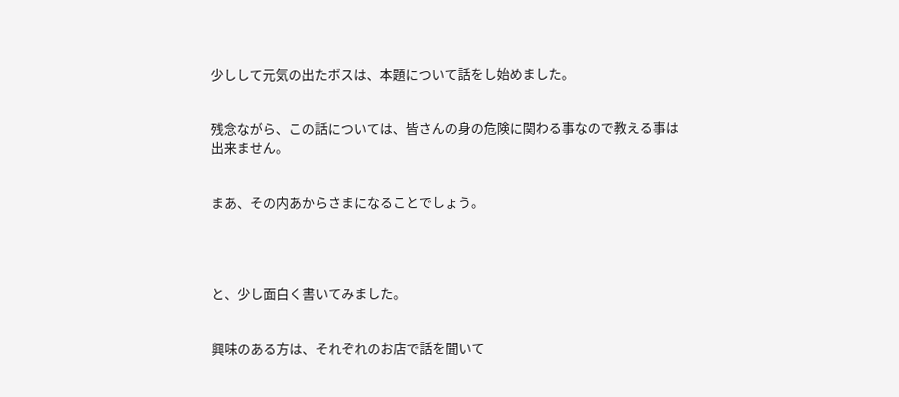少しして元気の出たボスは、本題について話をし始めました。


残念ながら、この話については、皆さんの身の危険に関わる事なので教える事は出来ません。


まあ、その内あからさまになることでしょう。




と、少し面白く書いてみました。


興味のある方は、それぞれのお店で話を聞いて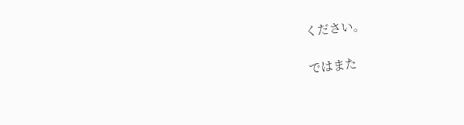ください。

ではまた